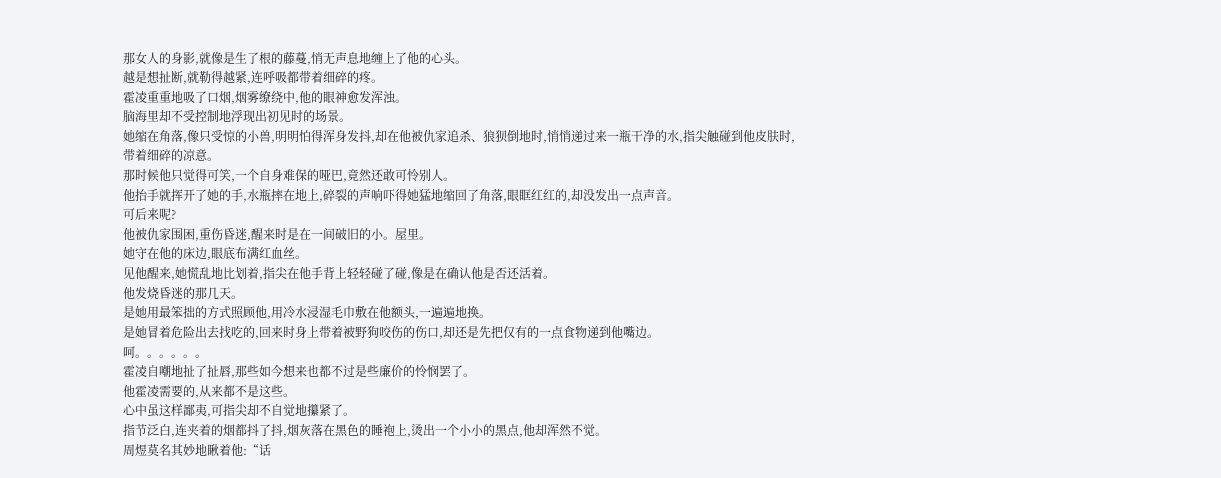那女人的身影,就像是生了根的藤蔓,悄无声息地缠上了他的心头。
越是想扯断,就勒得越紧,连呼吸都带着细碎的疼。
霍凌重重地吸了口烟,烟雾缭绕中,他的眼神愈发浑浊。
脑海里却不受控制地浮现出初见时的场景。
她缩在角落,像只受惊的小兽,明明怕得浑身发抖,却在他被仇家追杀、狼狈倒地时,悄悄递过来一瓶干净的水,指尖触碰到他皮肤时,带着细碎的凉意。
那时候他只觉得可笑,一个自身难保的哑巴,竟然还敢可怜别人。
他抬手就挥开了她的手,水瓶摔在地上,碎裂的声响吓得她猛地缩回了角落,眼眶红红的,却没发出一点声音。
可后来呢?
他被仇家围困,重伤昏迷,醒来时是在一间破旧的小。屋里。
她守在他的床边,眼底布满红血丝。
见他醒来,她慌乱地比划着,指尖在他手背上轻轻碰了碰,像是在确认他是否还活着。
他发烧昏迷的那几天。
是她用最笨拙的方式照顾他,用冷水浸湿毛巾敷在他额头,一遍遍地换。
是她冒着危险出去找吃的,回来时身上带着被野狗咬伤的伤口,却还是先把仅有的一点食物递到他嘴边。
呵。。。。。。
霍凌自嘲地扯了扯唇,那些如今想来也都不过是些廉价的怜悯罢了。
他霍凌需要的,从来都不是这些。
心中虽这样鄙夷,可指尖却不自觉地攥紧了。
指节泛白,连夹着的烟都抖了抖,烟灰落在黑色的睡袍上,烫出一个小小的黑点,他却浑然不觉。
周煜莫名其妙地瞅着他:“话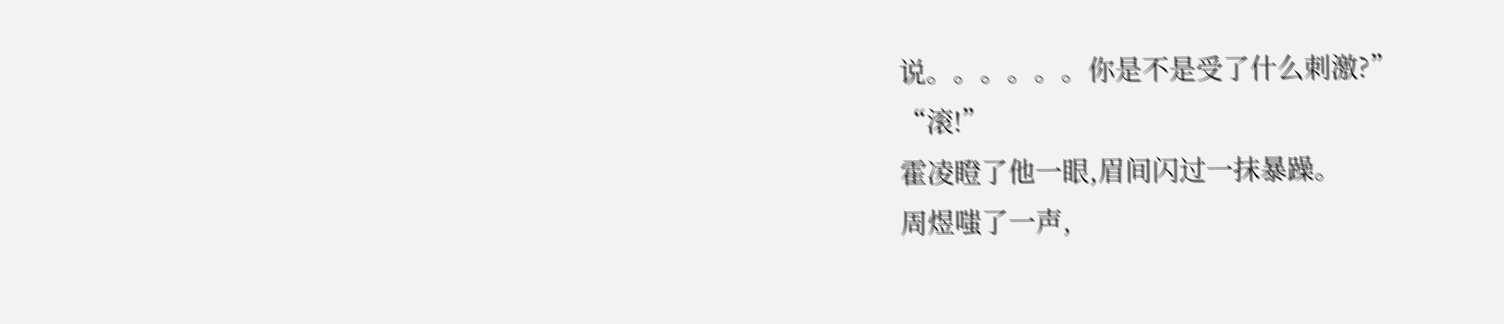说。。。。。。你是不是受了什么刺激?”
“滚!”
霍凌瞪了他一眼,眉间闪过一抹暴躁。
周煜嗤了一声,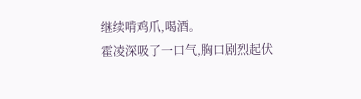继续啃鸡爪,喝酒。
霍凌深吸了一口气,胸口剧烈起伏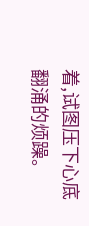着,试图压下心底翻涌的烦躁。